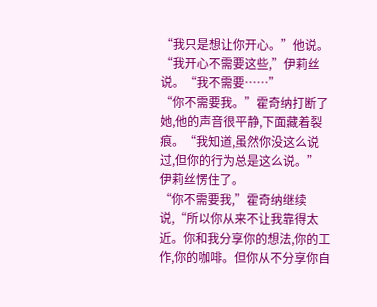“我只是想让你开心。”他说。
“我开心不需要这些,”伊莉丝说。“我不需要……”
“你不需要我。”霍奇纳打断了她,他的声音很平静,下面藏着裂痕。“我知道,虽然你没这么说过,但你的行为总是这么说。”
伊莉丝愣住了。
“你不需要我,”霍奇纳继续说,“所以你从来不让我靠得太近。你和我分享你的想法,你的工作,你的咖啡。但你从不分享你自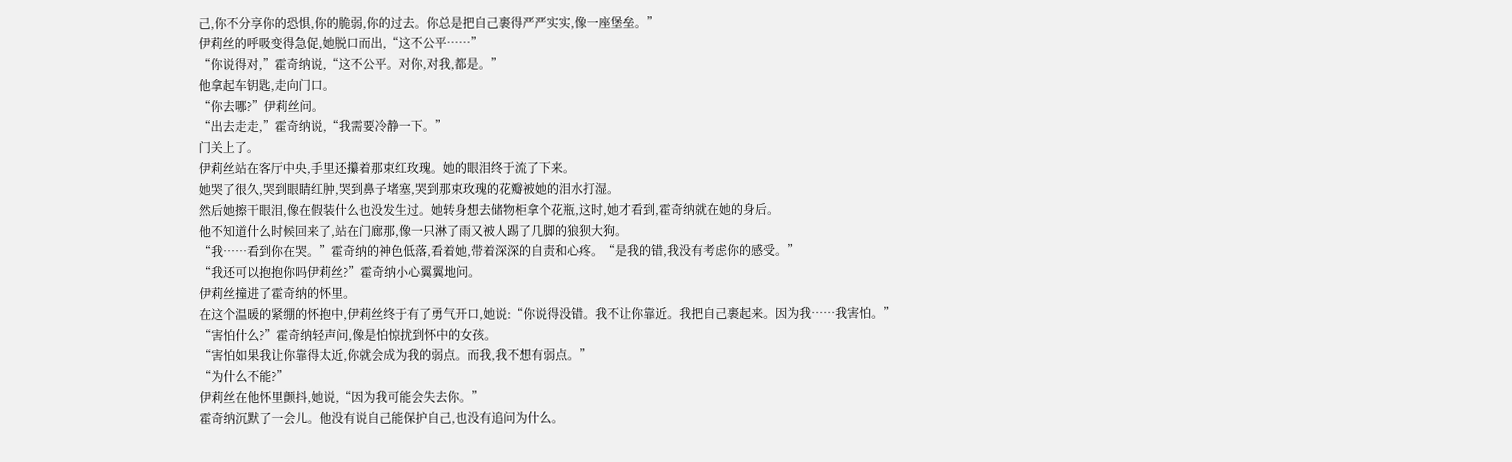己,你不分享你的恐惧,你的脆弱,你的过去。你总是把自己裹得严严实实,像一座堡垒。”
伊莉丝的呼吸变得急促,她脱口而出,“这不公平……”
“你说得对,”霍奇纳说,“这不公平。对你,对我,都是。”
他拿起车钥匙,走向门口。
“你去哪?”伊莉丝问。
“出去走走,”霍奇纳说,“我需要冷静一下。”
门关上了。
伊莉丝站在客厅中央,手里还攥着那束红玫瑰。她的眼泪终于流了下来。
她哭了很久,哭到眼睛红肿,哭到鼻子堵塞,哭到那束玫瑰的花瓣被她的泪水打湿。
然后她擦干眼泪,像在假装什么也没发生过。她转身想去储物柜拿个花瓶,这时,她才看到,霍奇纳就在她的身后。
他不知道什么时候回来了,站在门廊那,像一只淋了雨又被人踢了几脚的狼狈大狗。
“我……看到你在哭。”霍奇纳的神色低落,看着她,带着深深的自责和心疼。“是我的错,我没有考虑你的感受。”
“我还可以抱抱你吗伊莉丝?”霍奇纳小心翼翼地问。
伊莉丝撞进了霍奇纳的怀里。
在这个温暖的紧绷的怀抱中,伊莉丝终于有了勇气开口,她说:“你说得没错。我不让你靠近。我把自己裹起来。因为我……我害怕。”
“害怕什么?”霍奇纳轻声问,像是怕惊扰到怀中的女孩。
“害怕如果我让你靠得太近,你就会成为我的弱点。而我,我不想有弱点。”
“为什么不能?”
伊莉丝在他怀里颤抖,她说,“因为我可能会失去你。”
霍奇纳沉默了一会儿。他没有说自己能保护自己,也没有追问为什么。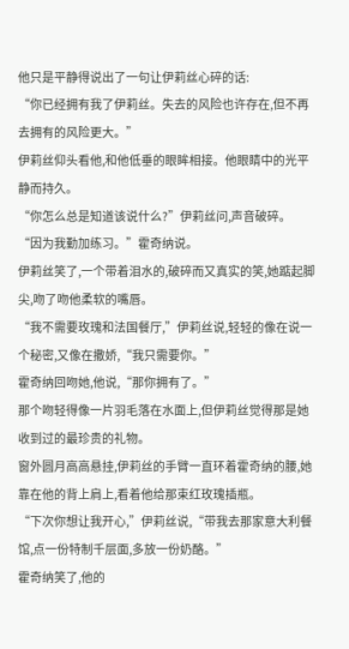他只是平静得说出了一句让伊莉丝心碎的话:
“你已经拥有我了伊莉丝。失去的风险也许存在,但不再去拥有的风险更大。”
伊莉丝仰头看他,和他低垂的眼眸相接。他眼睛中的光平静而持久。
“你怎么总是知道该说什么?”伊莉丝问,声音破碎。
“因为我勤加练习。”霍奇纳说。
伊莉丝笑了,一个带着泪水的,破碎而又真实的笑,她踮起脚尖,吻了吻他柔软的嘴唇。
“我不需要玫瑰和法国餐厅,”伊莉丝说,轻轻的像在说一个秘密,又像在撒娇,“我只需要你。”
霍奇纳回吻她,他说,“那你拥有了。”
那个吻轻得像一片羽毛落在水面上,但伊莉丝觉得那是她收到过的最珍贵的礼物。
窗外圆月高高悬挂,伊莉丝的手臂一直环着霍奇纳的腰,她靠在他的背上肩上,看着他给那束红玫瑰插瓶。
“下次你想让我开心,”伊莉丝说,“带我去那家意大利餐馆,点一份特制千层面,多放一份奶酪。”
霍奇纳笑了,他的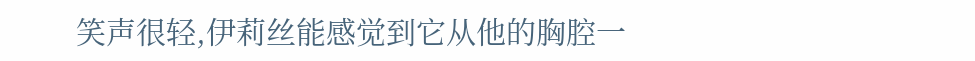笑声很轻,伊莉丝能感觉到它从他的胸腔一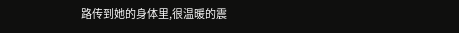路传到她的身体里,很温暖的震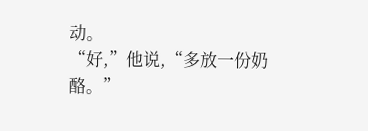动。
“好,”他说,“多放一份奶酪。”